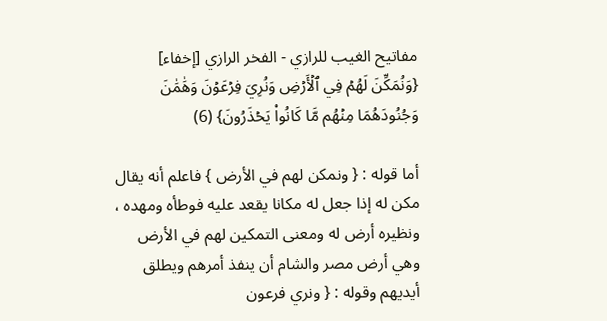مفاتيح الغيب للرازي - الفخر الرازي [إخفاء]
{وَنُمَكِّنَ لَهُمۡ فِي ٱلۡأَرۡضِ وَنُرِيَ فِرۡعَوۡنَ وَهَٰمَٰنَ وَجُنُودَهُمَا مِنۡهُم مَّا كَانُواْ يَحۡذَرُونَ} (6)

أما قوله : { ونمكن لهم في الأرض } فاعلم أنه يقال مكن له إذا جعل له مكانا يقعد عليه فوطأه ومهده ، ونظيره أرض له ومعنى التمكين لهم في الأرض وهي أرض مصر والشام أن ينفذ أمرهم ويطلق أيديهم وقوله : { ونري فرعون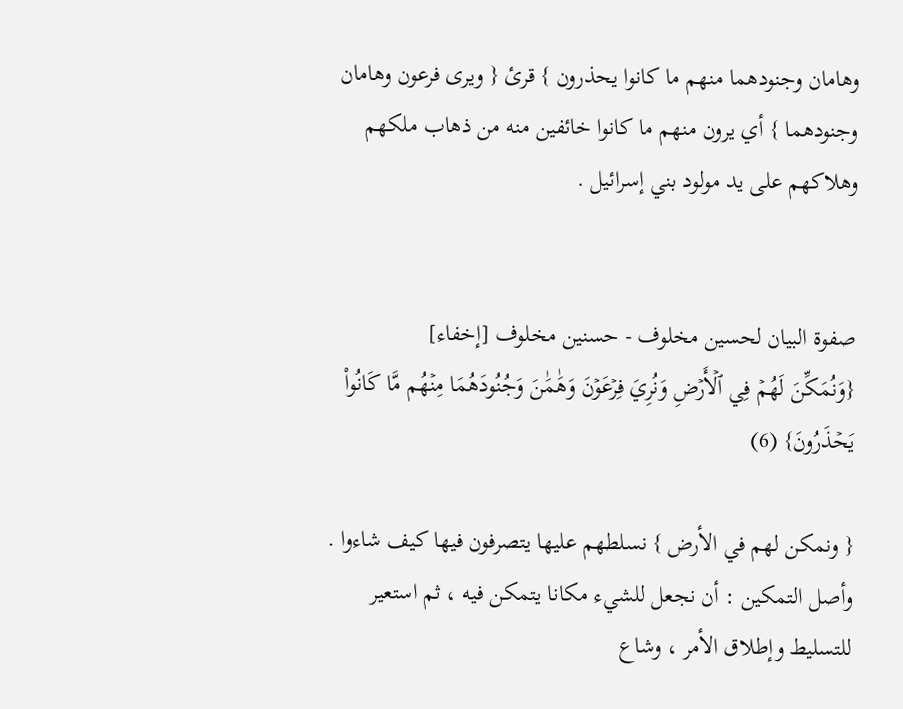وهامان وجنودهما منهم ما كانوا يحذرون } قرئ { ويرى فرعون وهامان وجنودهما } أي يرون منهم ما كانوا خائفين منه من ذهاب ملكهم وهلاكهم على يد مولود بني إسرائيل .


صفوة البيان لحسين مخلوف - حسنين مخلوف [إخفاء]
{وَنُمَكِّنَ لَهُمۡ فِي ٱلۡأَرۡضِ وَنُرِيَ فِرۡعَوۡنَ وَهَٰمَٰنَ وَجُنُودَهُمَا مِنۡهُم مَّا كَانُواْ يَحۡذَرُونَ} (6)

{ ونمكن لهم في الأرض } نسلطهم عليها يتصرفون فيها كيف شاءوا . وأصل التمكين : أن نجعل للشيء مكانا يتمكن فيه ، ثم استعير للتسليط وإطلاق الأمر ، وشاع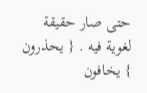حتى صار حقيقة لغوية فيه . { يحذرون } يخافون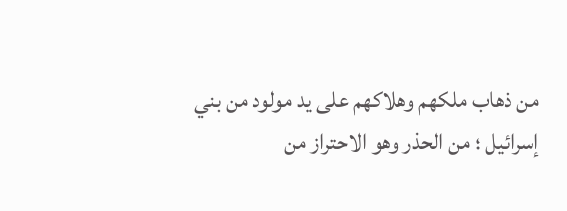من ذهاب ملكهم وهلاكهم على يد مولود من بني إسرائيل ؛ من الحذر وهو الاحتراز من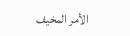الأمر المخيف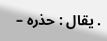. يقال : حذره –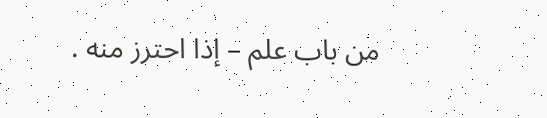من باب علم – إذا احترز منه .